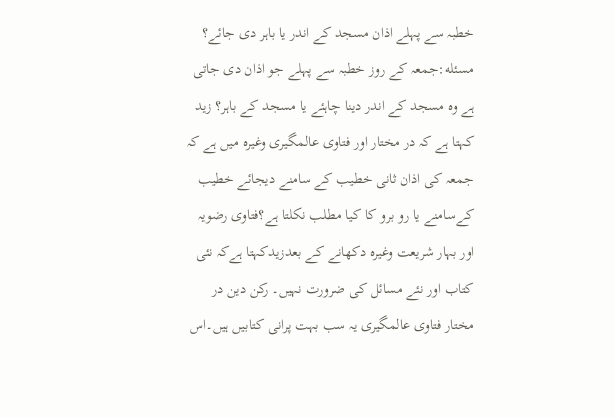خطبہ سے پہلے اذان مسجد کے اندر یا باہر دی جائے؟
مسئله:جمعہ کے روز خطبہ سے پہلے جو اذان دی جاتی ہے وہ مسجد کے اندر دینا چاہئے یا مسجد کے باہر؟ زید کہتا ہے کہ در مختار اور فتاوی عالمگیری وغیرہ میں ہے کہ جمعہ کی اذان ثانی خطیب کے سامنے دیجائے خطیب کےسامنے یا رو برو کا کیا مطلب نکلتا ہے؟فتاوی رضویہ اور بہار شریعت وغیرہ دکھانے کے بعدزیدکہتا ہےکہ نئی کتاب اور نئے مسائل کی ضرورت نہیں۔ رکن دین در مختار فتاوی عالمگیری یہ سب بہت پرانی کتابیں ہیں۔اس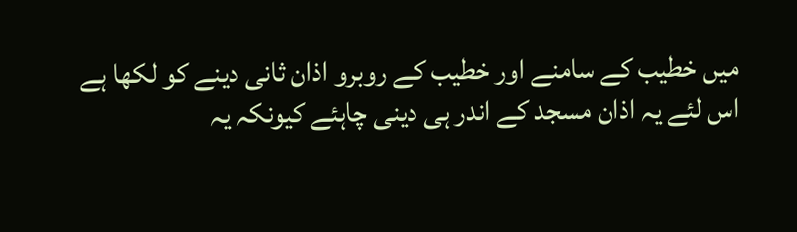میں خطیب کے سامنے اور خطیب کے روبرو اذان ثانی دینے کو لکھا ہے اس لئے یہ اذان مسجد کے اندر ہی دینی چاہئے کیونکہ یہ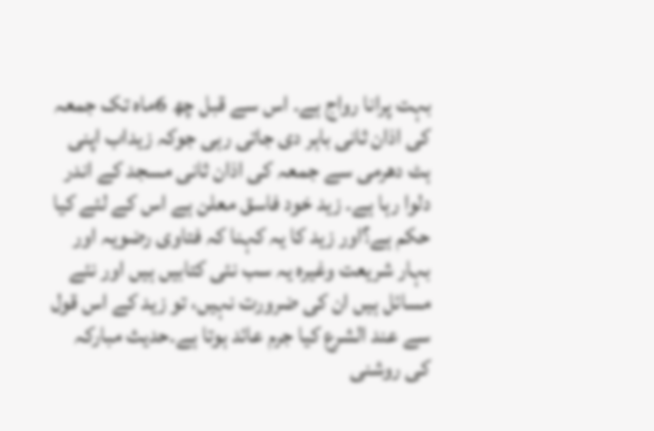بہت پرانا رواج ہے۔ اس سے قبل چھ 6ماہ تک جمعہ کی اذان ثانی باہر دی جاتی رہی جوکہ زیداب اپنی ہٹ دھرمی سے جمعہ کی اذان ثانی مسجد کے اندر دلوا رہا ہے۔ زید خود فاسق معلن ہے اس کے لئے کیا حکم ہے؟اور زید کا یہ کہنا کہ فتاوی رضویہ اور بہار شریعت وغیرہ یہ سب نئی کتابیں ہیں اور نئے مسائل ہیں ان کی ضرورت نہیں، تو زید کے اس قول سے عند الشرع کیا جرم عائد ہوتا ہے۔حدیث مبارکہ کی روشنی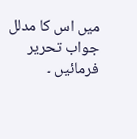میں اس کا مدلل جواب تحریر فرمائیں ۔